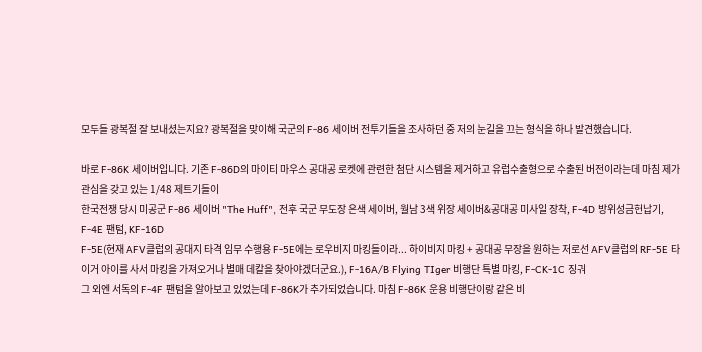모두들 광복절 잘 보내셨는지요? 광복절을 맞이해 국군의 F-86 세이버 전투기들을 조사하던 중 저의 눈길을 끄는 형식을 하나 발견했습니다.

바로 F-86K 세이버입니다. 기존 F-86D의 마이티 마우스 공대공 로켓에 관련한 첨단 시스템을 제거하고 유럽수출형으로 수출된 버전이라는데 마침 제가 관심을 갖고 있는 1/48 제트기들이
한국전쟁 당시 미공군 F-86 세이버 "The Huff", 전후 국군 무도장 은색 세이버, 월남 3색 위장 세이버&공대공 미사일 장착, F-4D 방위성금헌납기, F-4E 팬텀, KF-16D
F-5E(현재 AFV클럽의 공대지 타격 임무 수행용 F-5E에는 로우비지 마킹들이라... 하이비지 마킹 + 공대공 무장을 원하는 저로선 AFV클럽의 RF-5E 타이거 아이를 사서 마킹을 가져오거나 별매 데칼을 찾아야겠더군요.), F-16A/B Flying TIger 비행단 특별 마킹, F-CK-1C 징궈
그 외엔 서독의 F-4F 팬텀을 알아보고 있었는데 F-86K가 추가되었습니다. 마침 F-86K 운용 비행단이랑 같은 비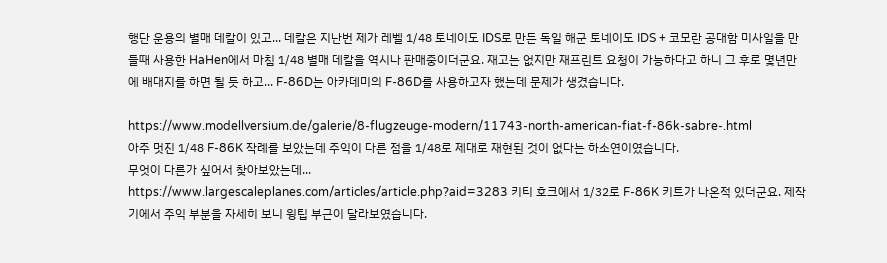행단 운용의 별매 데칼이 있고... 데칼은 지난번 제가 레벨 1/48 토네이도 IDS로 만든 독일 해군 토네이도 IDS + 코모란 공대함 미사일을 만들때 사용한 HaHen에서 마침 1/48 별매 데칼을 역시나 판매중이더군요. 재고는 없지만 재프린트 요청이 가능하다고 하니 그 후로 몇년만에 배대지를 하면 될 듯 하고... F-86D는 아카데미의 F-86D를 사용하고자 했는데 문제가 생겼습니다.

https://www.modellversium.de/galerie/8-flugzeuge-modern/11743-north-american-fiat-f-86k-sabre-.html
아주 멋진 1/48 F-86K 작례를 보았는데 주익이 다른 점을 1/48로 제대로 재현된 것이 없다는 하소연이였습니다.
무엇이 다른가 싶어서 찾아보았는데...
https://www.largescaleplanes.com/articles/article.php?aid=3283 키티 호크에서 1/32로 F-86K 키트가 나온적 있더군요. 제작기에서 주익 부분을 자세히 보니 윙팁 부근이 달라보였습니다.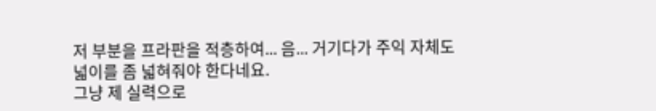저 부분을 프라판을 적층하여... 음... 거기다가 주익 자체도 넓이를 좀 넓혀줘야 한다네요.
그냥 제 실력으로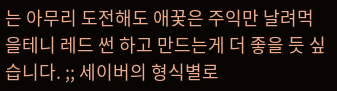는 아무리 도전해도 애꿎은 주익만 날려먹을테니 레드 썬 하고 만드는게 더 좋을 듯 싶습니다. ;; 세이버의 형식별로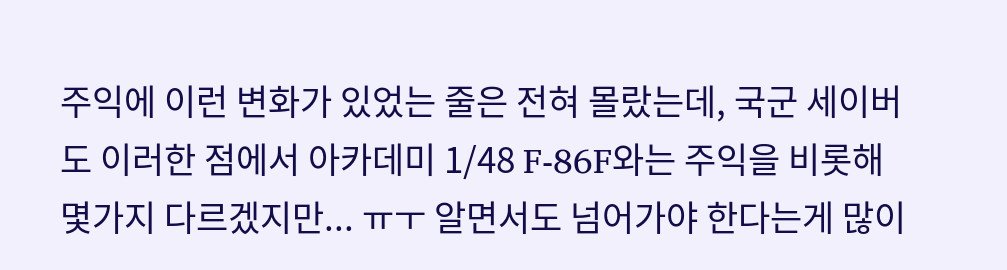주익에 이런 변화가 있었는 줄은 전혀 몰랐는데, 국군 세이버도 이러한 점에서 아카데미 1/48 F-86F와는 주익을 비롯해 몇가지 다르겠지만... ㅠㅜ 알면서도 넘어가야 한다는게 많이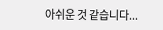아쉬운 것 같습니다...